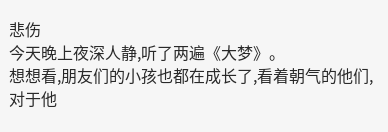悲伤
今天晚上夜深人静,听了两遍《大梦》。
想想看,朋友们的小孩也都在成长了,看着朝气的他们,对于他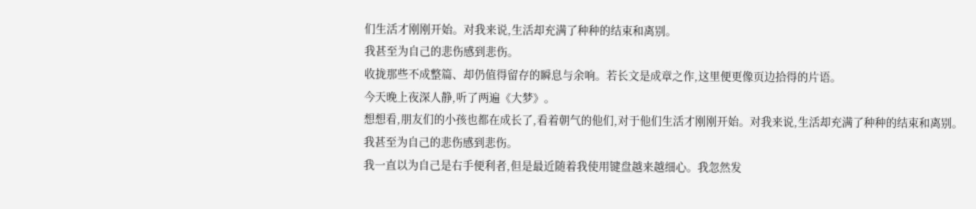们生活才刚刚开始。对我来说,生活却充满了种种的结束和离别。
我甚至为自己的悲伤感到悲伤。
收拢那些不成整篇、却仍值得留存的瞬息与余响。若长文是成章之作,这里便更像页边拾得的片语。
今天晚上夜深人静,听了两遍《大梦》。
想想看,朋友们的小孩也都在成长了,看着朝气的他们,对于他们生活才刚刚开始。对我来说,生活却充满了种种的结束和离别。
我甚至为自己的悲伤感到悲伤。
我一直以为自己是右手便利者,但是最近随着我使用键盘越来越细心。我忽然发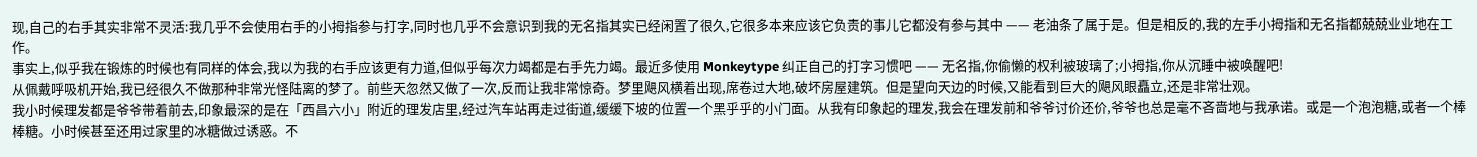现,自己的右手其实非常不灵活:我几乎不会使用右手的小拇指参与打字,同时也几乎不会意识到我的无名指其实已经闲置了很久,它很多本来应该它负责的事儿它都没有参与其中 —— 老油条了属于是。但是相反的,我的左手小拇指和无名指都兢兢业业地在工作。
事实上,似乎我在锻炼的时候也有同样的体会,我以为我的右手应该更有力道,但似乎每次力竭都是右手先力竭。最近多使用 Monkeytype 纠正自己的打字习惯吧 —— 无名指,你偷懒的权利被玻璃了;小拇指,你从沉睡中被唤醒吧!
从佩戴呼吸机开始,我已经很久不做那种非常光怪陆离的梦了。前些天忽然又做了一次,反而让我非常惊奇。梦里飓风横着出现,席卷过大地,破坏房屋建筑。但是望向天边的时候,又能看到巨大的飓风眼矗立,还是非常壮观。
我小时候理发都是爷爷带着前去,印象最深的是在「西昌六小」附近的理发店里,经过汽车站再走过街道,缓缓下坡的位置一个黑乎乎的小门面。从我有印象起的理发,我会在理发前和爷爷讨价还价,爷爷也总是毫不吝啬地与我承诺。或是一个泡泡糖,或者一个棒棒糖。小时候甚至还用过家里的冰糖做过诱惑。不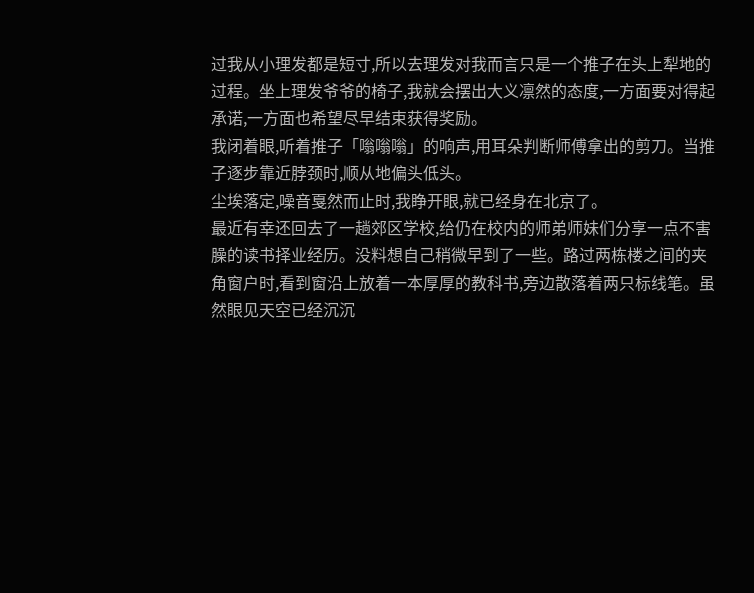过我从小理发都是短寸,所以去理发对我而言只是一个推子在头上犁地的过程。坐上理发爷爷的椅子,我就会摆出大义凛然的态度,一方面要对得起承诺,一方面也希望尽早结束获得奖励。
我闭着眼,听着推子「嗡嗡嗡」的响声,用耳朵判断师傅拿出的剪刀。当推子逐步靠近脖颈时,顺从地偏头低头。
尘埃落定,噪音戛然而止时,我睁开眼,就已经身在北京了。
最近有幸还回去了一趟郊区学校,给仍在校内的师弟师妹们分享一点不害臊的读书择业经历。没料想自己稍微早到了一些。路过两栋楼之间的夹角窗户时,看到窗沿上放着一本厚厚的教科书,旁边散落着两只标线笔。虽然眼见天空已经沉沉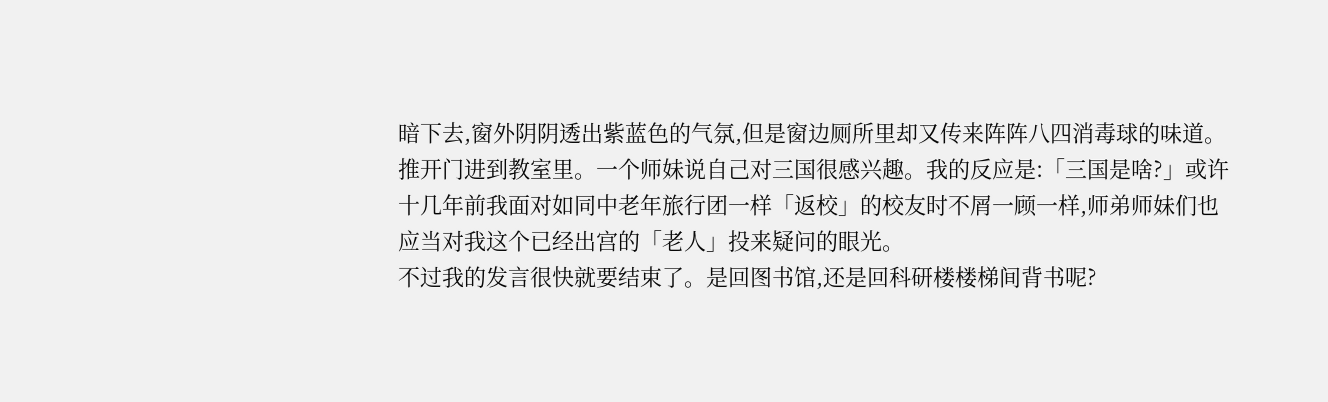暗下去,窗外阴阴透出紫蓝色的气氛,但是窗边厕所里却又传来阵阵八四消毒球的味道。
推开门进到教室里。一个师妹说自己对三国很感兴趣。我的反应是:「三国是啥?」或许十几年前我面对如同中老年旅行团一样「返校」的校友时不屑一顾一样,师弟师妹们也应当对我这个已经出宫的「老人」投来疑问的眼光。
不过我的发言很快就要结束了。是回图书馆,还是回科研楼楼梯间背书呢?